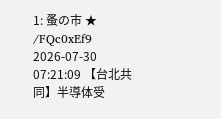1: 蚤の市 ★ /FQc0xEf9 2026-07-30 07:21:09 【台北共同】半導体受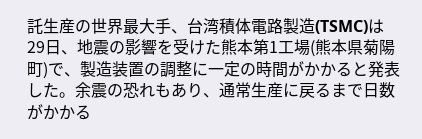託生産の世界最大手、台湾積体電路製造(TSMC)は29日、地震の影響を受けた熊本第1工場(熊本県菊陽町)で、製造装置の調整に一定の時間がかかると発表した。余震の恐れもあり、通常生産に戻るまで日数がかかる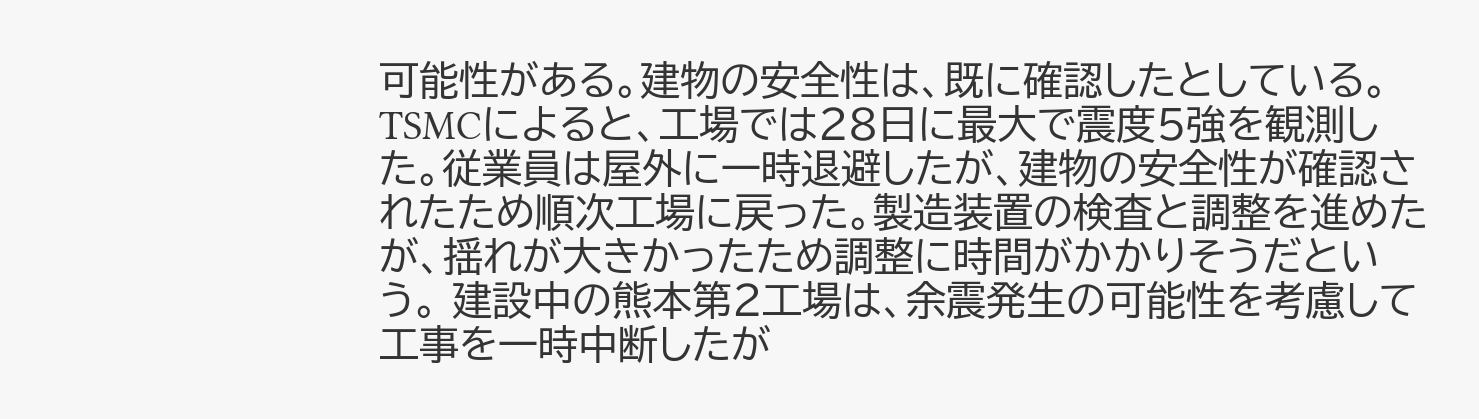可能性がある。建物の安全性は、既に確認したとしている。 TSMCによると、工場では28日に最大で震度5強を観測した。従業員は屋外に一時退避したが、建物の安全性が確認されたため順次工場に戻った。製造装置の検査と調整を進めたが、揺れが大きかったため調整に時間がかかりそうだという。 建設中の熊本第2工場は、余震発生の可能性を考慮して工事を一時中断したが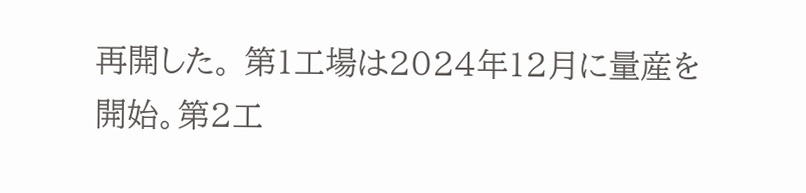再開した。 第1工場は2024年12月に量産を開始。第2工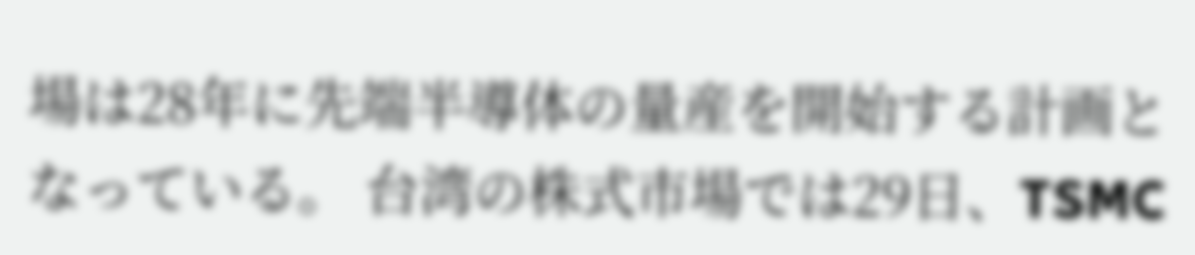場は28年に先端半導体の量産を開始する計画となっている。 台湾の株式市場では29日、TSMC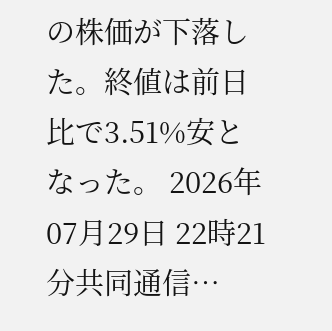の株価が下落した。終値は前日比で3.51%安となった。 2026年07月29日 22時21分共同通信…